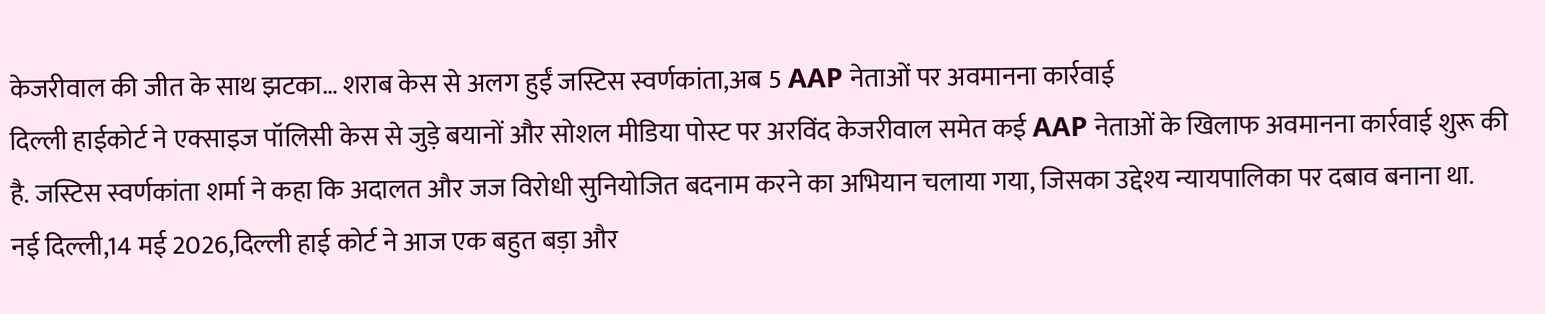केजरीवाल की जीत के साथ झटका… शराब केस से अलग हुईं जस्टिस स्वर्णकांता,अब 5 AAP नेताओं पर अवमानना कार्रवाई
दिल्ली हाईकोर्ट ने एक्साइज पॉलिसी केस से जुड़े बयानों और सोशल मीडिया पोस्ट पर अरविंद केजरीवाल समेत कई AAP नेताओं के खिलाफ अवमानना कार्रवाई शुरू की है. जस्टिस स्वर्णकांता शर्मा ने कहा कि अदालत और जज विरोधी सुनियोजित बदनाम करने का अभियान चलाया गया, जिसका उद्देश्य न्यायपालिका पर दबाव बनाना था.
नई दिल्ली,14 मई 2026,दिल्ली हाई कोर्ट ने आज एक बहुत बड़ा और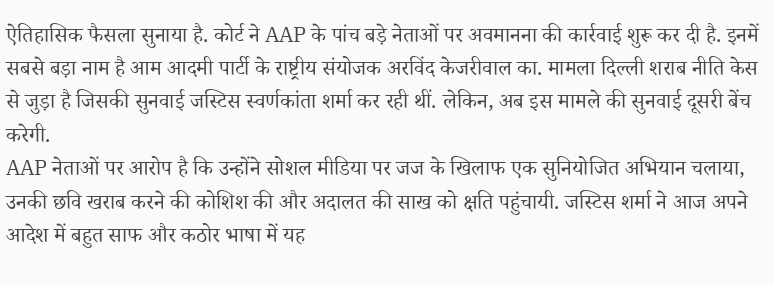ऐतिहासिक फैसला सुनाया है. कोर्ट ने AAP के पांच बड़े नेताओं पर अवमानना की कार्रवाई शुरू कर दी है. इनमें सबसे बड़ा नाम है आम आदमी पार्टी के राष्ट्रीय संयोजक अरविंद केजरीवाल का. मामला दिल्ली शराब नीति केस से जुड़ा है जिसकी सुनवाई जस्टिस स्वर्णकांता शर्मा कर रही थीं. लेकिन, अब इस मामले की सुनवाई दूसरी बेंच करेगी.
AAP नेताओं पर आरोप है कि उन्होंने सोशल मीडिया पर जज के खिलाफ एक सुनियोजित अभियान चलाया, उनकी छवि खराब करने की कोशिश की और अदालत की साख को क्षति पहुंचायी. जस्टिस शर्मा ने आज अपने आदेश में बहुत साफ और कठोर भाषा में यह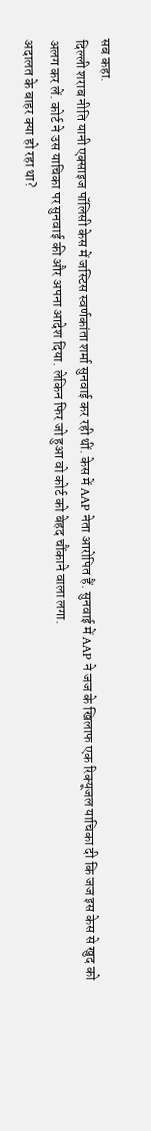सब कहा.
दिल्ली शराब नीति यानी एक्साइज पॉलिसी केस में जस्टिस स्वर्णकांता शर्मा सुनवाई कर रही थीं. केस में AAP नेता आरोपित हैं. सुनवाई में AAP ने जज के खिलाफ एक रिक्यूजल याचिका दी कि जज इस केस से खुद को अलग कर लें. कोर्ट ने उस याचिका पर सुनवाई की और अपना आदेश दिया. लेकिन फिर जो हुआ वो कोर्ट को बेहद चौंकाने वाला लगा.
अदालत के बाहर क्या हो रहा था?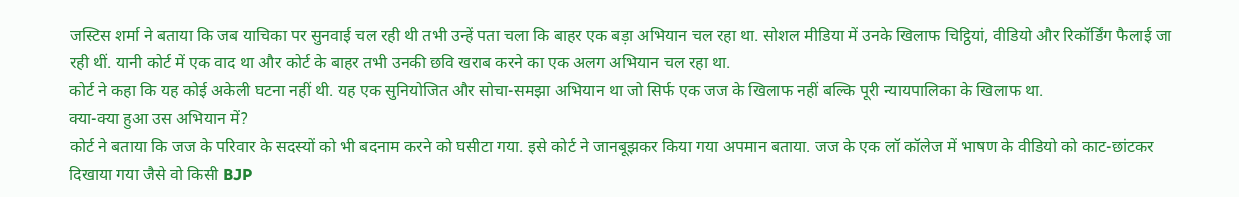जस्टिस शर्मा ने बताया कि जब याचिका पर सुनवाई चल रही थी तभी उन्हें पता चला कि बाहर एक बड़ा अभियान चल रहा था. सोशल मीडिया में उनके खिलाफ चिट्ठियां, वीडियो और रिकॉर्डिंग फैलाई जा रही थीं. यानी कोर्ट में एक वाद था और कोर्ट के बाहर तभी उनकी छवि खराब करने का एक अलग अभियान चल रहा था.
कोर्ट ने कहा कि यह कोई अकेली घटना नहीं थी. यह एक सुनियोजित और सोचा-समझा अभियान था जो सिर्फ एक जज के खिलाफ नहीं बल्कि पूरी न्यायपालिका के खिलाफ था.
क्या-क्या हुआ उस अभियान में?
कोर्ट ने बताया कि जज के परिवार के सदस्यों को भी बदनाम करने को घसीटा गया. इसे कोर्ट ने जानबूझकर किया गया अपमान बताया. जज के एक लॉ कॉलेज में भाषण के वीडियो को काट-छांटकर दिखाया गया जैसे वो किसी BJP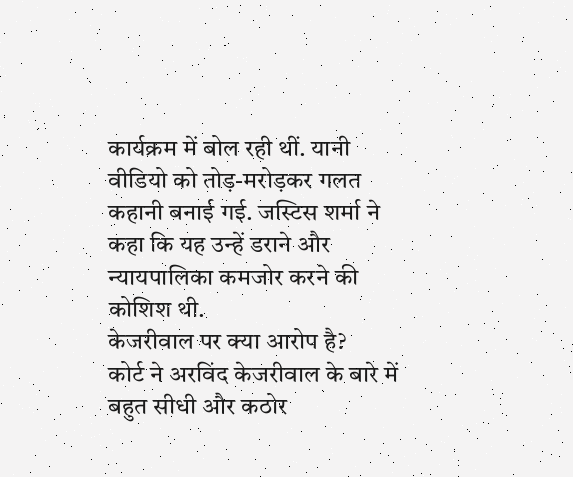कार्यक्रम में बोल रही थीं. यानी वीडियो को तोड़-मरोड़कर गलत कहानी बनाई गई. जस्टिस शर्मा ने कहा कि यह उन्हें डराने और न्यायपालिका कमजोर करने की कोशिश थी.
केजरीवाल पर क्या आरोप है?
कोर्ट ने अरविंद केजरीवाल के बारे में बहुत सीधी और कठोर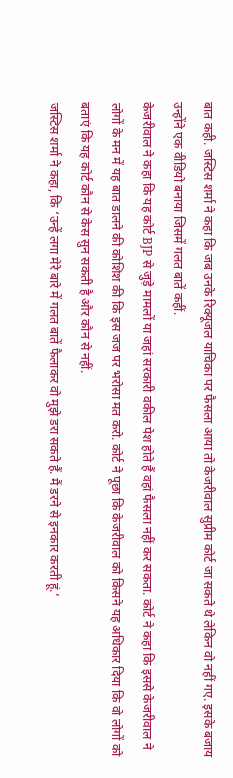बात कही. जस्टिस शर्मा ने कहा कि जब उनके रिक्यूजल याचिका पर फैसला आया तो केजरीवाल सुप्रीम कोर्ट जा सकते थे लेकिन वो नहीं गए. इसके बजाय उन्होंने एक वीडियो बनाया जिसमें गलत बातें कहीं.
केजरीवाल ने कहा कि यह कोर्ट BJP से जुड़े मामलों या जहां सरकारी वकील पेश होते हैं वहां फैसला नहीं कर सकता. कोर्ट ने कहा कि इससे केजरीवाल ने लोगों के मन में यह बात डालने की कोशिश की कि इस जज पर भरोसा मत करो. कोर्ट ने पूछा कि केजरीवाल को किसने यह अधिकार दिया कि वो लोगों को बताएं कि यह कोर्ट कौन से केस सुन सकती है और कौन से नहीं.
जस्टिस शर्मा ने कहा, कि ‘उन्हें लगा मेरे बारे में गलत बातें फैलाकर वो मुझे डरा सकते हैं. मैं डरने से इनकार करती हूं.’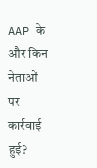AAP के और किन नेताओं पर कार्रवाई हुई?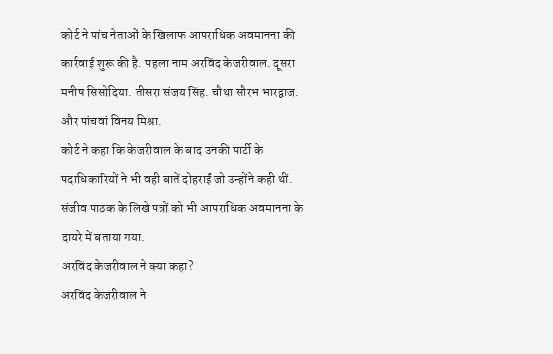कोर्ट ने पांच नेताओं के खिलाफ आपराधिक अवमानना की कार्रवाई शुरू की है. पहला नाम अरविंद केजरीवाल. दूसरा मनीष सिसोदिया. तीसरा संजय सिंह. चौथा सौरभ भारद्वाज. और पांचवां विनय मिश्रा.
कोर्ट ने कहा कि केजरीवाल के बाद उनकी पार्टी के पदाधिकारियों ने भी वही बातें दोहराईं जो उन्होंने कही थीं. संजीव पाठक के लिखे पत्रों को भी आपराधिक अवमानना के दायरे में बताया गया.
अरविंद केजरीवाल ने क्या कहा?
अरविंद केजरीवाल ने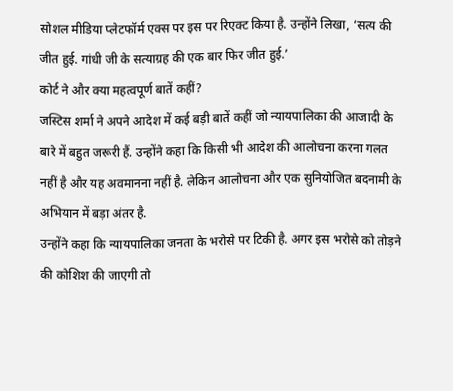सोशल मीडिया प्लेटफॉर्म एक्स पर इस पर रिएक्ट किया है. उन्होंने लिखा, ‘सत्य की जीत हुई. गांधी जी के सत्याग्रह की एक बार फिर जीत हुई.’
कोर्ट ने और क्या महत्वपूर्ण बातें कहीं?
जस्टिस शर्मा ने अपने आदेश में कई बड़ी बातें कहीं जो न्यायपालिका की आजादी के बारे में बहुत जरूरी हैं. उन्होंने कहा कि किसी भी आदेश की आलोचना करना गलत नहीं है और यह अवमानना नहीं है. लेकिन आलोचना और एक सुनियोजित बदनामी के अभियान में बड़ा अंतर है.
उन्होंने कहा कि न्यायपालिका जनता के भरोसे पर टिकी है. अगर इस भरोसे को तोड़ने की कोशिश की जाएगी तो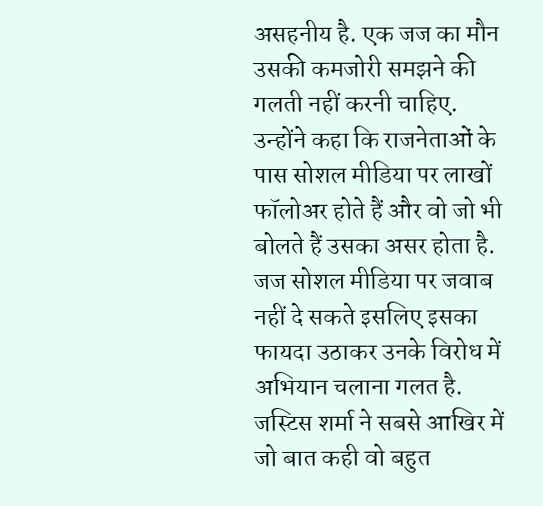असहनीय है. एक जज का मौन उसकी कमजोरी समझने की गलती नहीं करनी चाहिए.
उन्होंने कहा कि राजनेताओं के पास सोशल मीडिया पर लाखों फॉलोअर होते हैं और वो जो भी बोलते हैं उसका असर होता है. जज सोशल मीडिया पर जवाब नहीं दे सकते इसलिए इसका फायदा उठाकर उनके विरोध में अभियान चलाना गलत है.
जस्टिस शर्मा ने सबसे आखिर में जो बात कही वो बहुत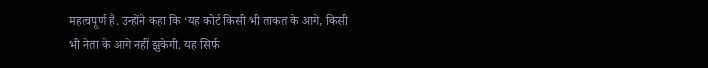महत्वपूर्ण है. उन्होंने कहा कि ‘यह कोर्ट किसी भी ताकत के आगे, किसी भी नेता के आगे नहीं झुकेगी. यह सिर्फ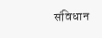संविधान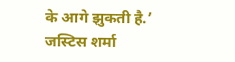के आगे झुकती है.’
जस्टिस शर्मा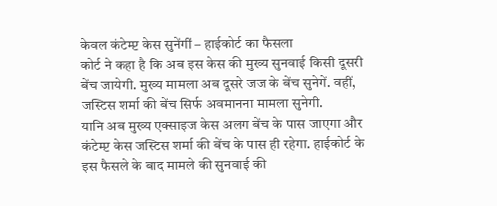केवल कंटेम्प्ट केस सुनेंगीं – हाईकोर्ट का फैसला
कोर्ट ने कहा है कि अब इस केस की मुख्य सुनवाई किसी दूसरी बेंच जायेगी. मुख्य मामला अब दूसरे जज के बेंच सुनेगें. वहीं, जस्टिस शर्मा की बेंच सिर्फ अवमानना मामला सुनेगी.
यानि अब मुख्य एक्साइज केस अलग बेंच के पास जाएगा और कंटेम्प्ट केस जस्टिस शर्मा की बेंच के पास ही रहेगा. हाईकोर्ट के इस फैसले के बाद मामले की सुनवाई की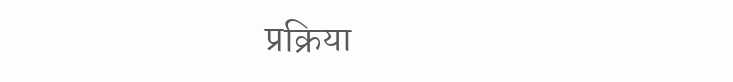प्रक्रिया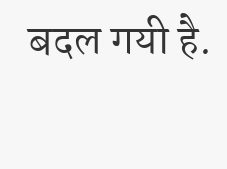बदल गयी है.